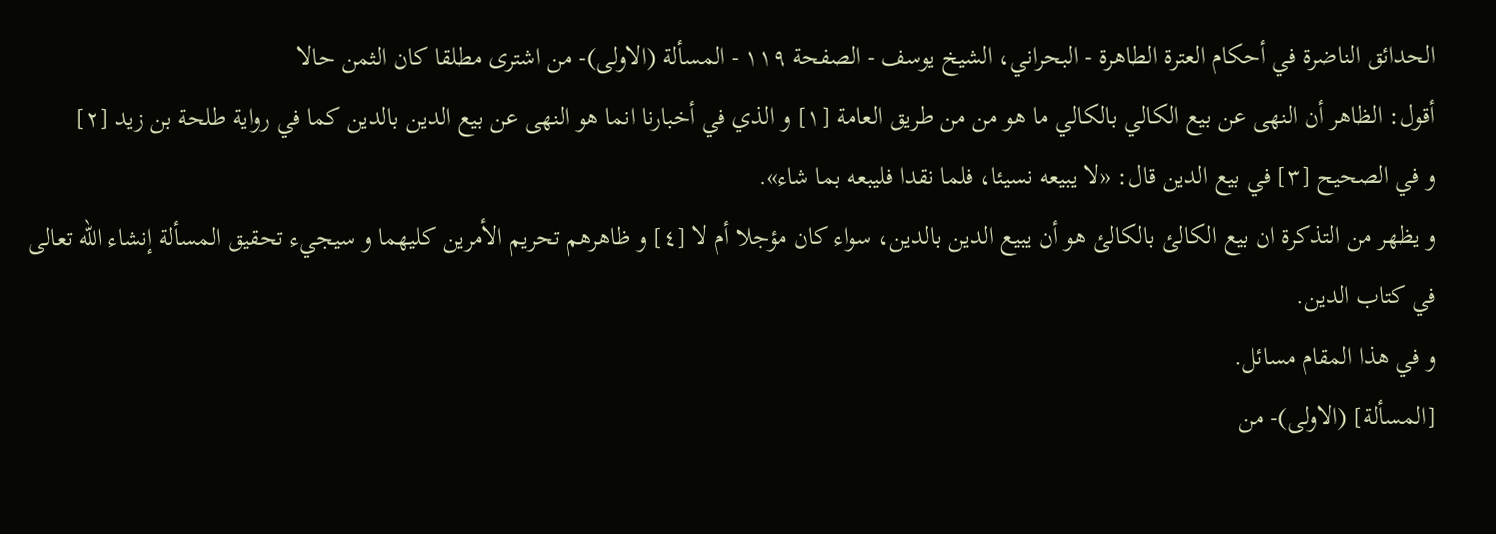الحدائق الناضرة في أحكام العترة الطاهرة - البحراني، الشيخ يوسف - الصفحة ١١٩ - المسألة (الاولى)- من اشترى مطلقا كان الثمن حالا
أقول: الظاهر أن النهى عن بيع الكالي بالكالي ما هو من من طريق العامة [١] و الذي في أخبارنا انما هو النهى عن بيع الدين بالدين كما في رواية طلحة بن زيد [٢]
و في الصحيح [٣] في بيع الدين قال: «لا يبيعه نسيئا، فلما نقدا فليبعه بما شاء».
و يظهر من التذكرة ان بيع الكالئ بالكالئ هو أن يبيع الدين بالدين، سواء كان مؤجلا أم لا [٤] و ظاهرهم تحريم الأمرين كليهما و سيجيء تحقيق المسألة إنشاء الله تعالى في كتاب الدين.
و في هذا المقام مسائل.
[المسألة] (الاولى)- من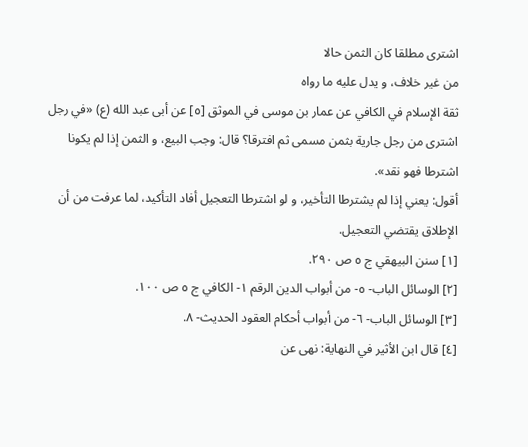اشترى مطلقا كان الثمن حالا
من غير خلاف، و يدل عليه ما رواه
ثقة الإسلام في الكافي عن عمار بن موسى في الموثق [٥] عن أبى عبد الله (ع) «في رجل اشترى من رجل جارية بثمن مسمى ثم افترقا؟ قال: وجب البيع، و الثمن إذا لم يكونا اشترطا فهو نقد».
أقول: يعني إذا لم يشترطا التأخير، و لو اشترطا التعجيل أفاد التأكيد، لما عرفت من أن الإطلاق يقتضي التعجيل.
[١] سنن البيهقي ج ٥ ص ٢٩٠.
[٢] الوسائل الباب- ٥- من أبواب الدين الرقم ١- الكافي ج ٥ ص ١٠٠.
[٣] الوسائل الباب- ٦- من أبواب أحكام العقود الحديث- ٨.
[٤] قال ابن الأثير في النهاية: نهى عن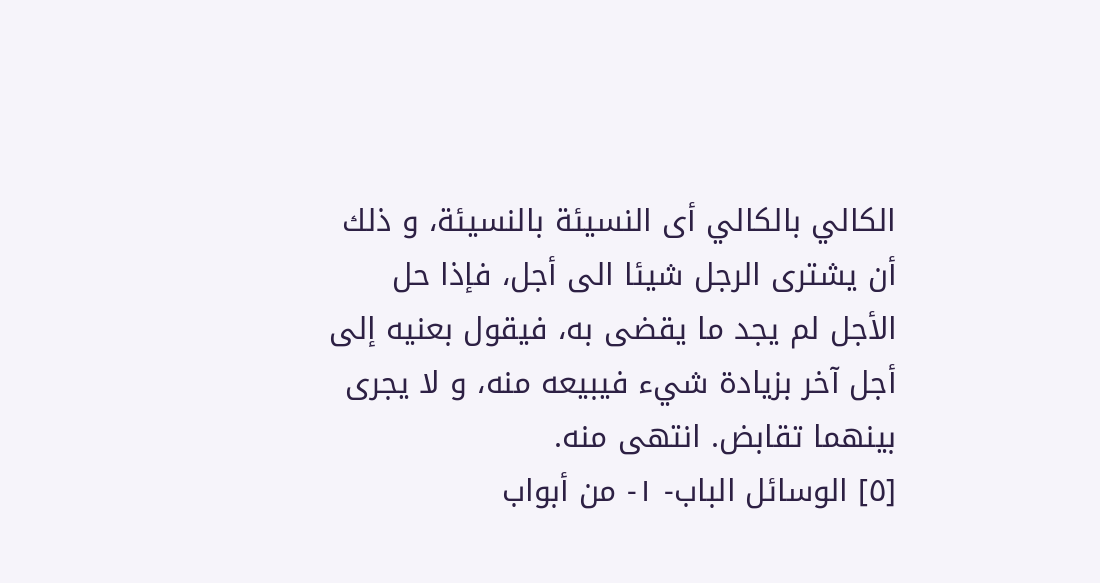الكالي بالكالي أى النسيئة بالنسيئة، و ذلك أن يشترى الرجل شيئا الى أجل، فإذا حل الأجل لم يجد ما يقضى به، فيقول بعنيه إلى أجل آخر بزيادة شيء فيبيعه منه، و لا يجرى بينهما تقابض. انتهى منه.
[٥] الوسائل الباب- ١- من أبواب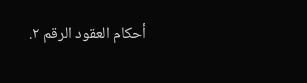أحكام العقود الرقم ٢.